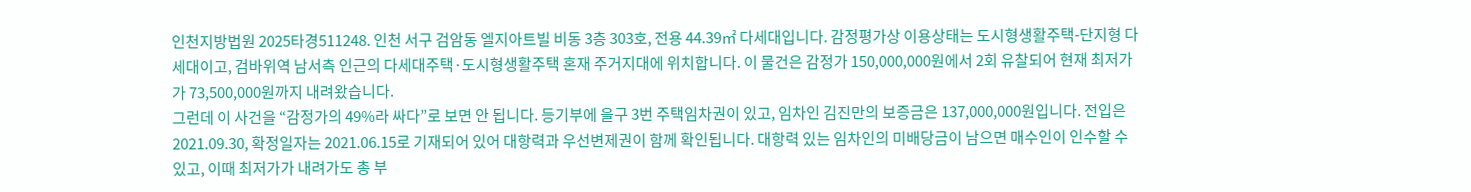인천지방법원 2025타경511248. 인천 서구 검암동 엘지아트빌 비동 3층 303호, 전용 44.39㎡ 다세대입니다. 감정평가상 이용상태는 도시형생활주택-단지형 다세대이고, 검바위역 남서측 인근의 다세대주택·도시형생활주택 혼재 주거지대에 위치합니다. 이 물건은 감정가 150,000,000원에서 2회 유찰되어 현재 최저가가 73,500,000원까지 내려왔습니다.
그런데 이 사건을 “감정가의 49%라 싸다”로 보면 안 됩니다. 등기부에 을구 3번 주택임차권이 있고, 임차인 김진만의 보증금은 137,000,000원입니다. 전입은 2021.09.30, 확정일자는 2021.06.15로 기재되어 있어 대항력과 우선변제권이 함께 확인됩니다. 대항력 있는 임차인의 미배당금이 남으면 매수인이 인수할 수 있고, 이때 최저가가 내려가도 총 부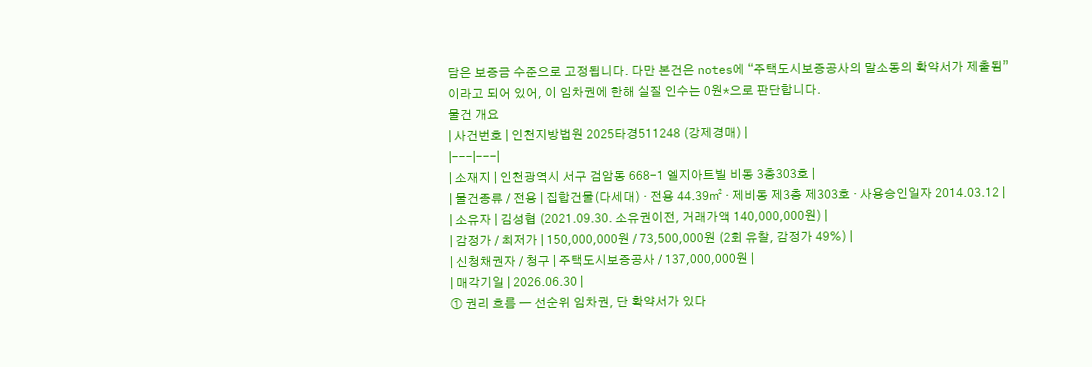담은 보증금 수준으로 고정됩니다. 다만 본건은 notes에 “주택도시보증공사의 말소동의 확약서가 제출됨”이라고 되어 있어, 이 임차권에 한해 실질 인수는 0원*으로 판단합니다.
물건 개요
| 사건번호 | 인천지방법원 2025타경511248 (강제경매) |
|---|---|
| 소재지 | 인천광역시 서구 검암동 668-1 엘지아트빌 비동 3층303호 |
| 물건종류 / 전용 | 집합건물(다세대) · 전용 44.39㎡ · 제비동 제3층 제303호 · 사용승인일자 2014.03.12 |
| 소유자 | 김성협 (2021.09.30. 소유권이전, 거래가액 140,000,000원) |
| 감정가 / 최저가 | 150,000,000원 / 73,500,000원 (2회 유찰, 감정가 49%) |
| 신청채권자 / 청구 | 주택도시보증공사 / 137,000,000원 |
| 매각기일 | 2026.06.30 |
① 권리 흐름 — 선순위 임차권, 단 확약서가 있다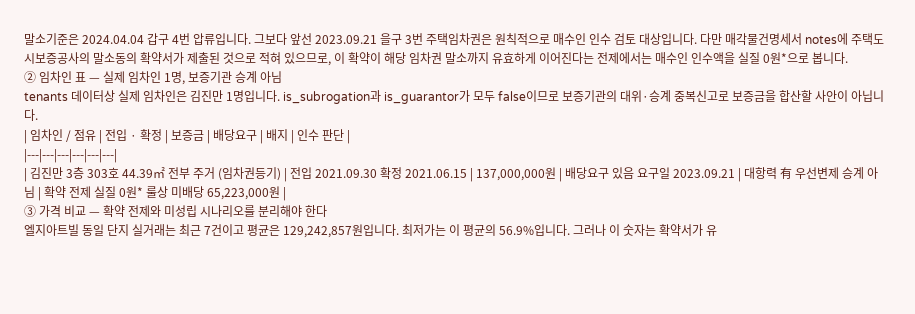말소기준은 2024.04.04 갑구 4번 압류입니다. 그보다 앞선 2023.09.21 을구 3번 주택임차권은 원칙적으로 매수인 인수 검토 대상입니다. 다만 매각물건명세서 notes에 주택도시보증공사의 말소동의 확약서가 제출된 것으로 적혀 있으므로, 이 확약이 해당 임차권 말소까지 유효하게 이어진다는 전제에서는 매수인 인수액을 실질 0원*으로 봅니다.
② 임차인 표 — 실제 임차인 1명, 보증기관 승계 아님
tenants 데이터상 실제 임차인은 김진만 1명입니다. is_subrogation과 is_guarantor가 모두 false이므로 보증기관의 대위·승계 중복신고로 보증금을 합산할 사안이 아닙니다.
| 임차인 / 점유 | 전입 · 확정 | 보증금 | 배당요구 | 배지 | 인수 판단 |
|---|---|---|---|---|---|
| 김진만 3층 303호 44.39㎡ 전부 주거 (임차권등기) | 전입 2021.09.30 확정 2021.06.15 | 137,000,000원 | 배당요구 있음 요구일 2023.09.21 | 대항력 有 우선변제 승계 아님 | 확약 전제 실질 0원* 룰상 미배당 65,223,000원 |
③ 가격 비교 — 확약 전제와 미성립 시나리오를 분리해야 한다
엘지아트빌 동일 단지 실거래는 최근 7건이고 평균은 129,242,857원입니다. 최저가는 이 평균의 56.9%입니다. 그러나 이 숫자는 확약서가 유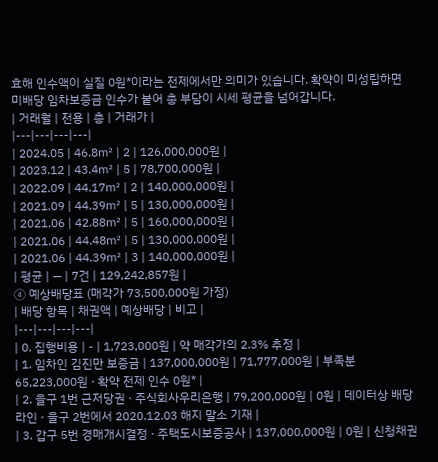효해 인수액이 실질 0원*이라는 전제에서만 의미가 있습니다. 확약이 미성립하면 미배당 임차보증금 인수가 붙어 총 부담이 시세 평균을 넘어갑니다.
| 거래월 | 전용 | 층 | 거래가 |
|---|---|---|---|
| 2024.05 | 46.8㎡ | 2 | 126,000,000원 |
| 2023.12 | 43.4㎡ | 5 | 78,700,000원 |
| 2022.09 | 44.17㎡ | 2 | 140,000,000원 |
| 2021.09 | 44.39㎡ | 5 | 130,000,000원 |
| 2021.06 | 42.88㎡ | 5 | 160,000,000원 |
| 2021.06 | 44.48㎡ | 5 | 130,000,000원 |
| 2021.06 | 44.39㎡ | 3 | 140,000,000원 |
| 평균 | — | 7건 | 129,242,857원 |
④ 예상배당표 (매각가 73,500,000원 가정)
| 배당 항목 | 채권액 | 예상배당 | 비고 |
|---|---|---|---|
| 0. 집행비용 | - | 1,723,000원 | 약 매각가의 2.3% 추정 |
| 1. 임차인 김진만 보증금 | 137,000,000원 | 71,777,000원 | 부족분 65,223,000원 · 확약 전제 인수 0원* |
| 2. 을구 1번 근저당권 · 주식회사우리은행 | 79,200,000원 | 0원 | 데이터상 배당 라인 · 을구 2번에서 2020.12.03 해지 말소 기재 |
| 3. 갑구 5번 경매개시결정 · 주택도시보증공사 | 137,000,000원 | 0원 | 신청채권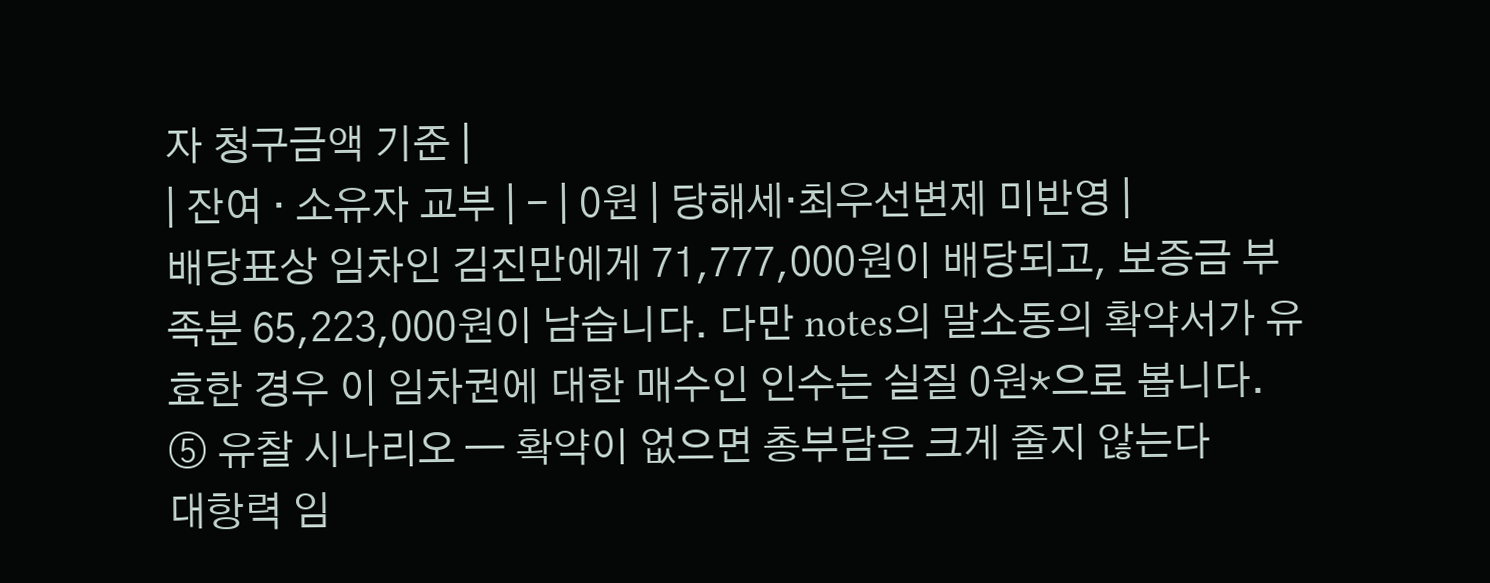자 청구금액 기준 |
| 잔여 · 소유자 교부 | - | 0원 | 당해세·최우선변제 미반영 |
배당표상 임차인 김진만에게 71,777,000원이 배당되고, 보증금 부족분 65,223,000원이 남습니다. 다만 notes의 말소동의 확약서가 유효한 경우 이 임차권에 대한 매수인 인수는 실질 0원*으로 봅니다.
⑤ 유찰 시나리오 — 확약이 없으면 총부담은 크게 줄지 않는다
대항력 임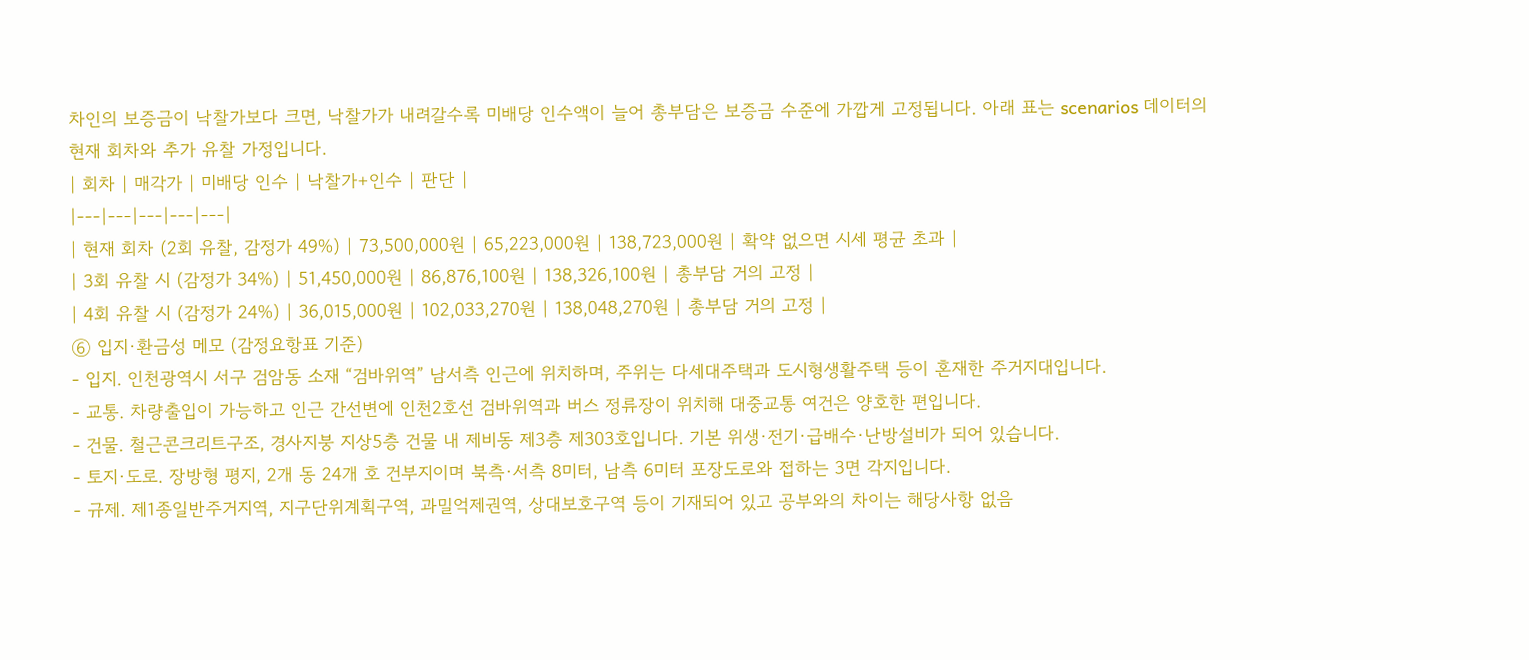차인의 보증금이 낙찰가보다 크면, 낙찰가가 내려갈수록 미배당 인수액이 늘어 총부담은 보증금 수준에 가깝게 고정됩니다. 아래 표는 scenarios 데이터의 현재 회차와 추가 유찰 가정입니다.
| 회차 | 매각가 | 미배당 인수 | 낙찰가+인수 | 판단 |
|---|---|---|---|---|
| 현재 회차 (2회 유찰, 감정가 49%) | 73,500,000원 | 65,223,000원 | 138,723,000원 | 확약 없으면 시세 평균 초과 |
| 3회 유찰 시 (감정가 34%) | 51,450,000원 | 86,876,100원 | 138,326,100원 | 총부담 거의 고정 |
| 4회 유찰 시 (감정가 24%) | 36,015,000원 | 102,033,270원 | 138,048,270원 | 총부담 거의 고정 |
⑥ 입지·환금성 메모 (감정요항표 기준)
- 입지. 인천광역시 서구 검암동 소재 “검바위역” 남서측 인근에 위치하며, 주위는 다세대주택과 도시형생활주택 등이 혼재한 주거지대입니다.
- 교통. 차량출입이 가능하고 인근 간선변에 인천2호선 검바위역과 버스 정류장이 위치해 대중교통 여건은 양호한 편입니다.
- 건물. 철근콘크리트구조, 경사지붕 지상5층 건물 내 제비동 제3층 제303호입니다. 기본 위생·전기·급배수·난방설비가 되어 있습니다.
- 토지·도로. 장방형 평지, 2개 동 24개 호 건부지이며 북측·서측 8미터, 남측 6미터 포장도로와 접하는 3면 각지입니다.
- 규제. 제1종일반주거지역, 지구단위계획구역, 과밀억제권역, 상대보호구역 등이 기재되어 있고 공부와의 차이는 해당사항 없음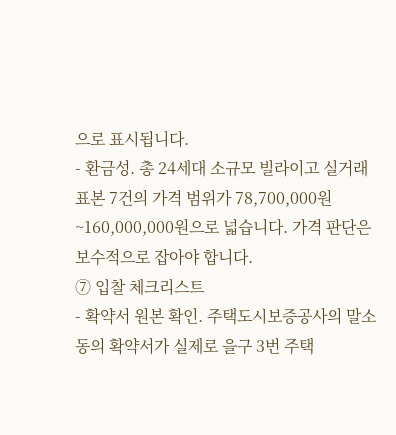으로 표시됩니다.
- 환금성. 총 24세대 소규모 빌라이고 실거래 표본 7건의 가격 범위가 78,700,000원~160,000,000원으로 넓습니다. 가격 판단은 보수적으로 잡아야 합니다.
⑦ 입찰 체크리스트
- 확약서 원본 확인. 주택도시보증공사의 말소동의 확약서가 실제로 을구 3번 주택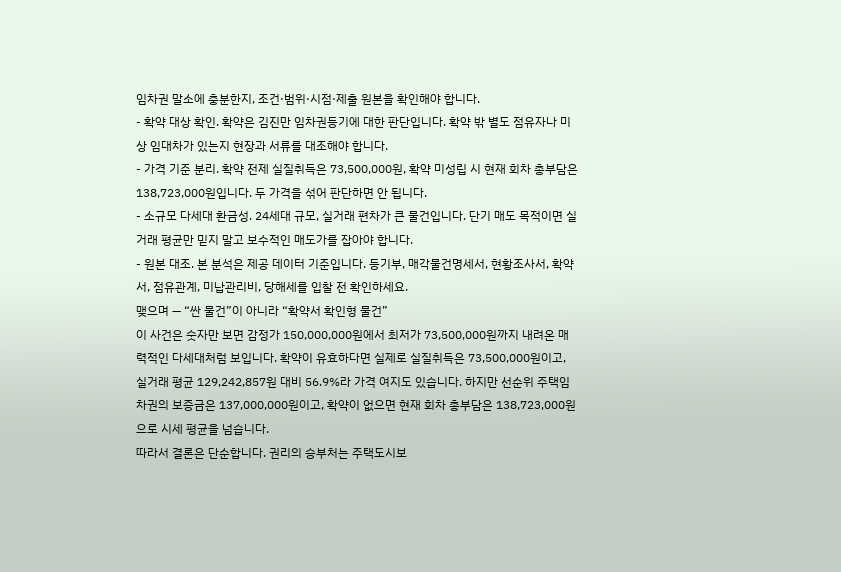임차권 말소에 충분한지, 조건·범위·시점·제출 원본을 확인해야 합니다.
- 확약 대상 확인. 확약은 김진만 임차권등기에 대한 판단입니다. 확약 밖 별도 점유자나 미상 임대차가 있는지 현장과 서류를 대조해야 합니다.
- 가격 기준 분리. 확약 전제 실질취득은 73,500,000원, 확약 미성립 시 현재 회차 총부담은 138,723,000원입니다. 두 가격을 섞어 판단하면 안 됩니다.
- 소규모 다세대 환금성. 24세대 규모, 실거래 편차가 큰 물건입니다. 단기 매도 목적이면 실거래 평균만 믿지 말고 보수적인 매도가를 잡아야 합니다.
- 원본 대조. 본 분석은 제공 데이터 기준입니다. 등기부, 매각물건명세서, 현황조사서, 확약서, 점유관계, 미납관리비, 당해세를 입찰 전 확인하세요.
맺으며 — “싼 물건”이 아니라 “확약서 확인형 물건”
이 사건은 숫자만 보면 감정가 150,000,000원에서 최저가 73,500,000원까지 내려온 매력적인 다세대처럼 보입니다. 확약이 유효하다면 실제로 실질취득은 73,500,000원이고, 실거래 평균 129,242,857원 대비 56.9%라 가격 여지도 있습니다. 하지만 선순위 주택임차권의 보증금은 137,000,000원이고, 확약이 없으면 현재 회차 총부담은 138,723,000원으로 시세 평균을 넘습니다.
따라서 결론은 단순합니다. 권리의 승부처는 주택도시보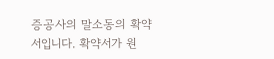증공사의 말소동의 확약서입니다. 확약서가 원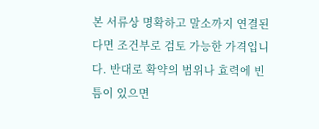본 서류상 명확하고 말소까지 연결된다면 조건부로 검토 가능한 가격입니다. 반대로 확약의 범위나 효력에 빈틈이 있으면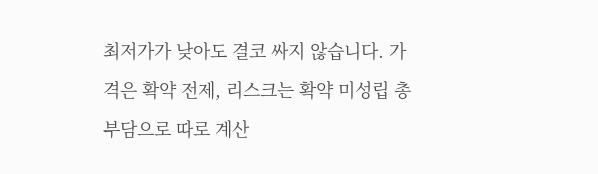최저가가 낮아도 결코 싸지 않습니다. 가격은 확약 전제, 리스크는 확약 미성립 총부담으로 따로 계산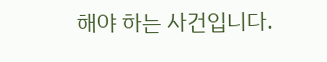해야 하는 사건입니다.